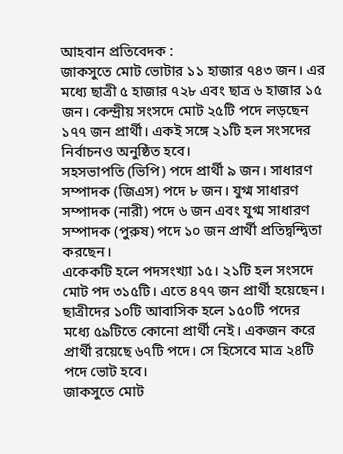আহবান প্রতিবেদক :
জাকসুতে মোট ভোটার ১১ হাজার ৭৪৩ জন। এর মধ্যে ছাত্রী ৫ হাজার ৭২৮ এবং ছাত্র ৬ হাজার ১৫ জন। কেন্দ্রীয় সংসদে মোট ২৫টি পদে লড়ছেন ১৭৭ জন প্রার্থী। একই সঙ্গে ২১টি হল সংসদের নির্বাচনও অনুষ্ঠিত হবে।
সহসভাপতি (ভিপি) পদে প্রার্থী ৯ জন। সাধারণ সম্পাদক (জিএস) পদে ৮ জন। যুগ্ম সাধারণ সম্পাদক (নারী) পদে ৬ জন এবং যুগ্ম সাধারণ সম্পাদক (পুরুষ) পদে ১০ জন প্রার্থী প্রতিদ্বন্দ্বিতা করছেন।
একেকটি হলে পদসংখ্যা ১৫। ২১টি হল সংসদে মোট পদ ৩১৫টি। এতে ৪৭৭ জন প্রার্থী হয়েছেন। ছাত্রীদের ১০টি আবাসিক হলে ১৫০টি পদের মধ্যে ৫৯টিতে কোনো প্রার্থী নেই। একজন করে প্রার্থী রয়েছে ৬৭টি পদে। সে হিসেবে মাত্র ২৪টি পদে ভোট হবে।
জাকসুতে মোট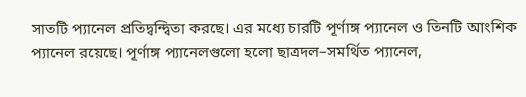সাতটি প্যানেল প্রতিদ্বন্দ্বিতা করছে। এর মধ্যে চারটি পূর্ণাঙ্গ প্যানেল ও তিনটি আংশিক প্যানেল রয়েছে। পূর্ণাঙ্গ প্যানেলগুলো হলো ছাত্রদল–সমর্থিত প্যানেল,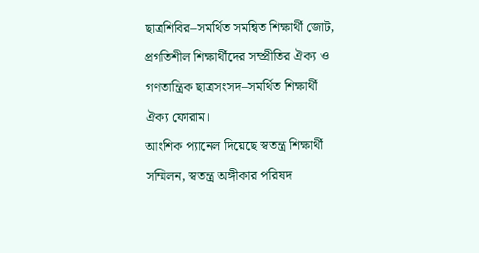ছাত্রশিবির–সমর্থিত সমন্বিত শিক্ষার্থী জোট, প্রগতিশীল শিক্ষার্থীদের সম্প্রীতির ঐক্য ও গণতান্ত্রিক ছাত্রসংসদ–সমর্থিত শিক্ষার্থী ঐক্য ফোরাম।
আংশিক প্যানেল দিয়েছে স্বতন্ত্র শিক্ষার্থী সম্মিলন, স্বতন্ত্র অঙ্গীকার পরিষদ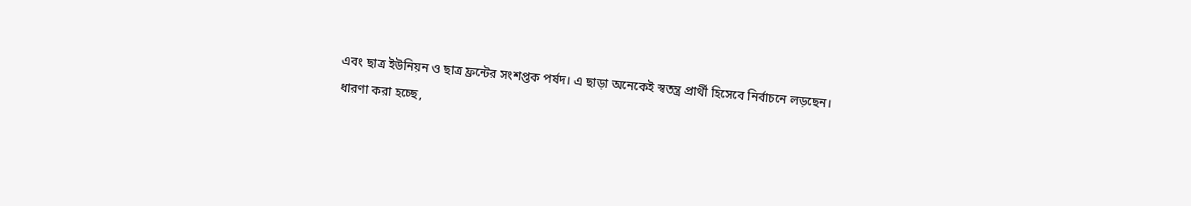এবং ছাত্র ইউনিয়ন ও ছাত্র ফ্রন্টের সংশপ্তক পর্ষদ। এ ছাড়া অনেকেই স্বতন্ত্র প্রার্থী হিসেবে নির্বাচনে লড়ছেন।
ধারণা করা হচ্ছে,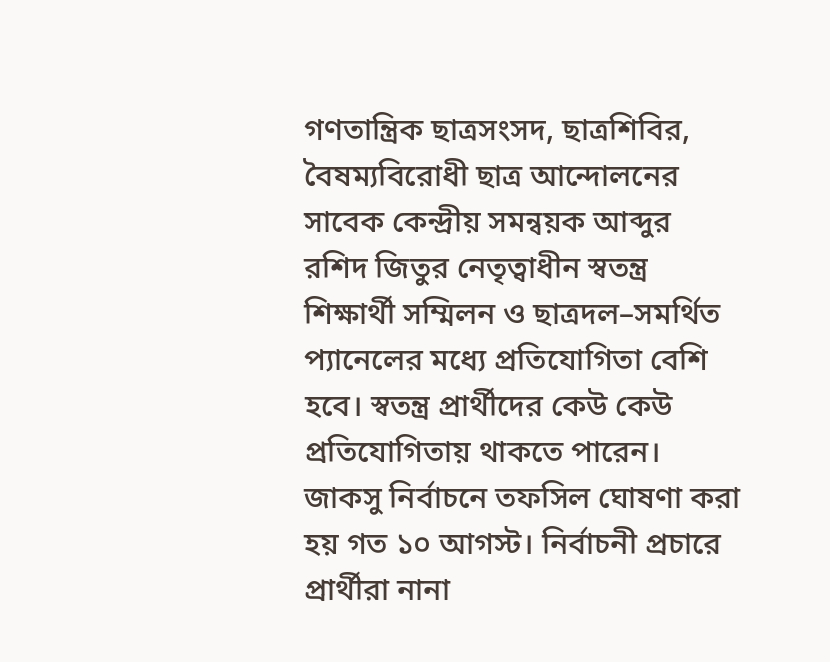গণতান্ত্রিক ছাত্রসংসদ, ছাত্রশিবির, বৈষম্যবিরোধী ছাত্র আন্দোলনের সাবেক কেন্দ্রীয় সমন্বয়ক আব্দুর রশিদ জিতুর নেতৃত্বাধীন স্বতন্ত্র শিক্ষার্থী সম্মিলন ও ছাত্রদল–সমর্থিত প্যানেলের মধ্যে প্রতিযোগিতা বেশি হবে। স্বতন্ত্র প্রার্থীদের কেউ কেউ প্রতিযোগিতায় থাকতে পারেন।
জাকসু নির্বাচনে তফসিল ঘোষণা করা হয় গত ১০ আগস্ট। নির্বাচনী প্রচারে প্রার্থীরা নানা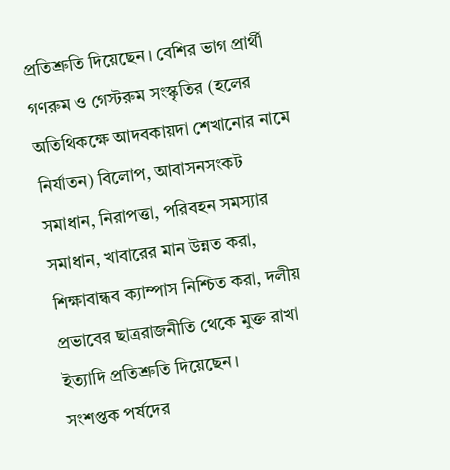প্রতিশ্রুতি দিয়েছেন। বেশির ভাগ প্রার্থী গণরুম ও গেস্টরুম সংস্কৃতির (হলের অতিথিকক্ষে আদবকায়দা শেখানোর নামে নির্যাতন) বিলোপ, আবাসনসংকট সমাধান, নিরাপত্তা, পরিবহন সমস্যার সমাধান, খাবারের মান উন্নত করা, শিক্ষাবান্ধব ক্যাম্পাস নিশ্চিত করা, দলীয় প্রভাবের ছাত্ররাজনীতি থেকে মুক্ত রাখা ইত্যাদি প্রতিশ্রুতি দিয়েছেন।
সংশপ্তক পর্ষদের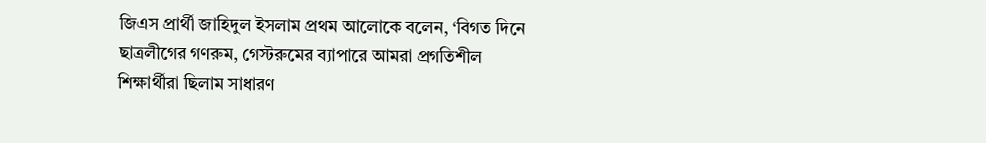জিএস প্রার্থী জাহিদুল ইসলাম প্রথম আলোকে বলেন, ‘বিগত দিনে ছাত্রলীগের গণরুম, গেস্টরুমের ব্যাপারে আমরা প্রগতিশীল শিক্ষার্থীরা ছিলাম সাধারণ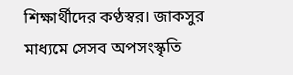শিক্ষার্থীদের কণ্ঠস্বর। জাকসুর মাধ্যমে সেসব অপসংস্কৃতি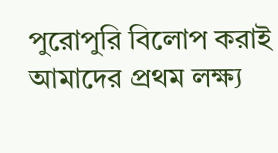পুরোপুরি বিলোপ করাই আমাদের প্রথম লক্ষ্য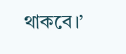থাকবে।’